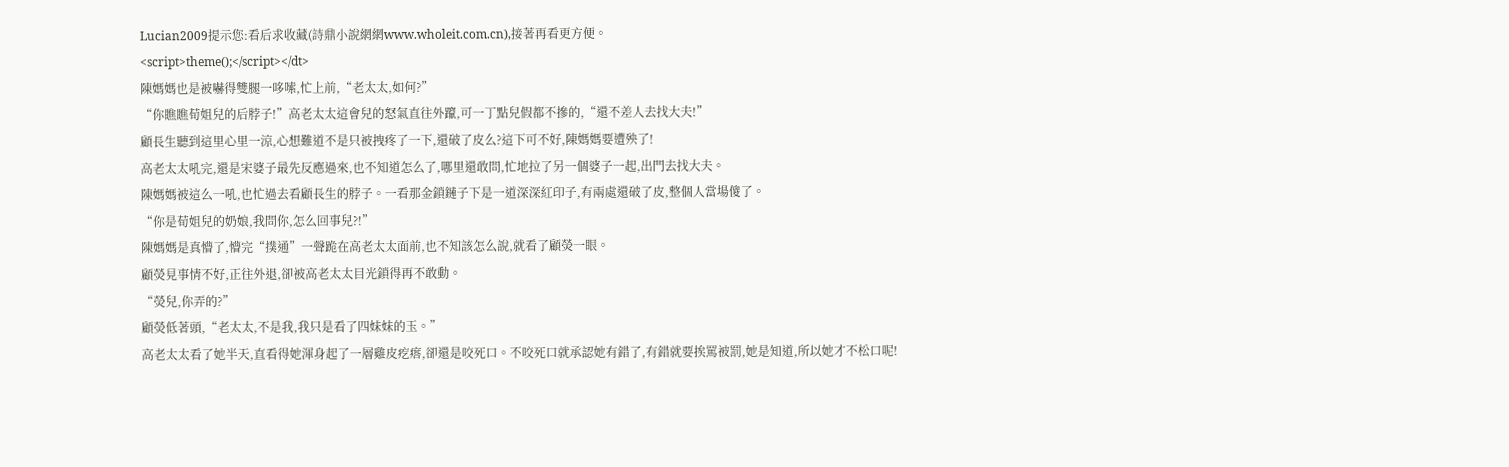Lucian2009提示您:看后求收藏(詩鼎小說網網www.wholeit.com.cn),接著再看更方便。
<script>theme();</script></dt>
陳媽媽也是被嚇得雙腿一哆嗦,忙上前,“老太太,如何?”
“你瞧瞧荀姐兒的后脖子!”高老太太這會兒的怒氣直往外躥,可一丁點兒假都不摻的,“還不差人去找大夫!”
顧長生聽到這里心里一涼,心想難道不是只被拽疼了一下,還破了皮么?這下可不好,陳媽媽要遭殃了!
高老太太吼完,還是宋婆子最先反應過來,也不知道怎么了,哪里還敢問,忙地拉了另一個婆子一起,出門去找大夫。
陳媽媽被這么一吼,也忙過去看顧長生的脖子。一看那金鎖鏈子下是一道深深紅印子,有兩處還破了皮,整個人當場傻了。
“你是荀姐兒的奶娘,我問你,怎么回事兒?!”
陳媽媽是真懵了,懵完“撲通”一聲跪在高老太太面前,也不知該怎么說,就看了顧熒一眼。
顧熒見事情不好,正往外退,卻被高老太太目光鎖得再不敢動。
“熒兒,你弄的?”
顧熒低著頭,“老太太,不是我,我只是看了四妹妹的玉。”
高老太太看了她半天,直看得她渾身起了一層雞皮疙瘩,卻還是咬死口。不咬死口就承認她有錯了,有錯就要挨罵被罰,她是知道,所以她才不松口呢!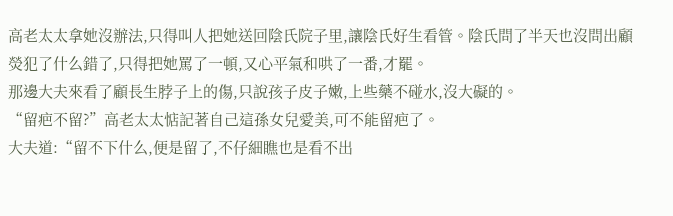高老太太拿她沒辦法,只得叫人把她送回陰氏院子里,讓陰氏好生看管。陰氏問了半天也沒問出顧熒犯了什么錯了,只得把她罵了一頓,又心平氣和哄了一番,才罷。
那邊大夫來看了顧長生脖子上的傷,只說孩子皮子嫩,上些藥不碰水,沒大礙的。
“留疤不留?”高老太太惦記著自己這孫女兒愛美,可不能留疤了。
大夫道:“留不下什么,便是留了,不仔細瞧也是看不出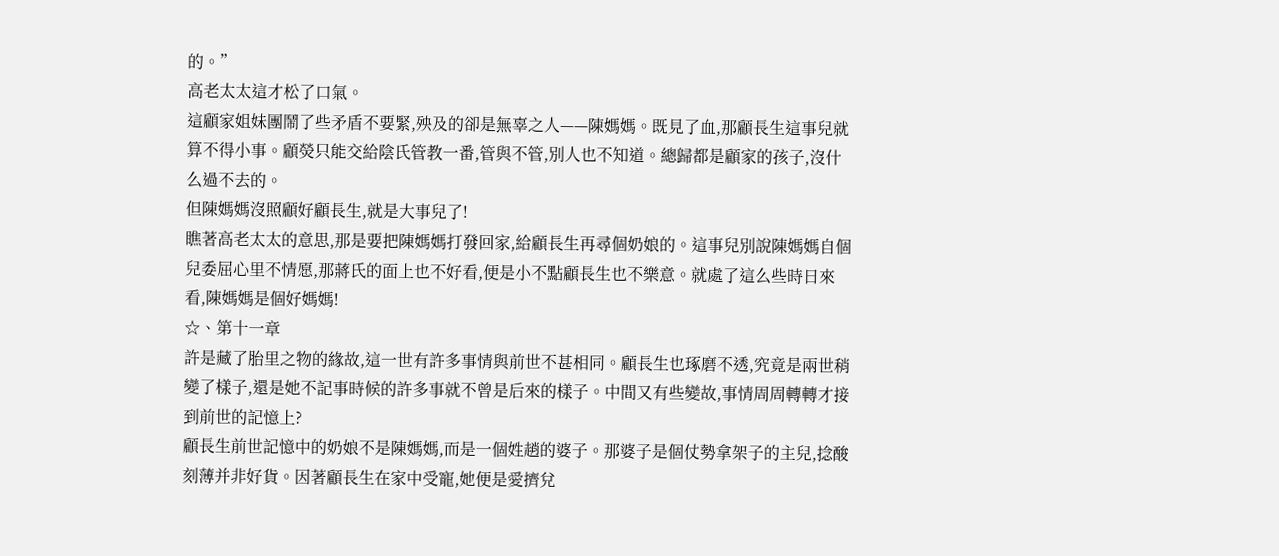的。”
高老太太這才松了口氣。
這顧家姐妹團鬧了些矛盾不要緊,殃及的卻是無辜之人——陳媽媽。既見了血,那顧長生這事兒就算不得小事。顧熒只能交給陰氏管教一番,管與不管,別人也不知道。總歸都是顧家的孩子,沒什么過不去的。
但陳媽媽沒照顧好顧長生,就是大事兒了!
瞧著高老太太的意思,那是要把陳媽媽打發回家,給顧長生再尋個奶娘的。這事兒別說陳媽媽自個兒委屈心里不情愿,那蔣氏的面上也不好看,便是小不點顧長生也不樂意。就處了這么些時日來看,陳媽媽是個好媽媽!
☆、第十一章
許是藏了胎里之物的緣故,這一世有許多事情與前世不甚相同。顧長生也琢磨不透,究竟是兩世稍變了樣子,還是她不記事時候的許多事就不曾是后來的樣子。中間又有些變故,事情周周轉轉才接到前世的記憶上?
顧長生前世記憶中的奶娘不是陳媽媽,而是一個姓趙的婆子。那婆子是個仗勢拿架子的主兒,捻酸刻薄并非好貨。因著顧長生在家中受寵,她便是愛擠兌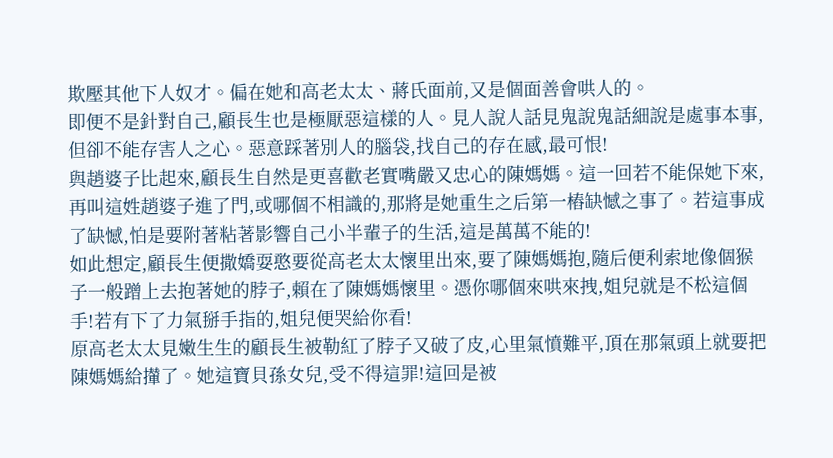欺壓其他下人奴才。偏在她和高老太太、蔣氏面前,又是個面善會哄人的。
即便不是針對自己,顧長生也是極厭惡這樣的人。見人說人話見鬼說鬼話細說是處事本事,但卻不能存害人之心。惡意踩著別人的腦袋,找自己的存在感,最可恨!
與趙婆子比起來,顧長生自然是更喜歡老實嘴嚴又忠心的陳媽媽。這一回若不能保她下來,再叫這姓趙婆子進了門,或哪個不相識的,那將是她重生之后第一樁缺憾之事了。若這事成了缺憾,怕是要附著粘著影響自己小半輩子的生活,這是萬萬不能的!
如此想定,顧長生便撒嬌耍憨要從高老太太懷里出來,要了陳媽媽抱,隨后便利索地像個猴子一般蹭上去抱著她的脖子,賴在了陳媽媽懷里。憑你哪個來哄來拽,姐兒就是不松這個手!若有下了力氣掰手指的,姐兒便哭給你看!
原高老太太見嫩生生的顧長生被勒紅了脖子又破了皮,心里氣憤難平,頂在那氣頭上就要把陳媽媽給攆了。她這寶貝孫女兒,受不得這罪!這回是被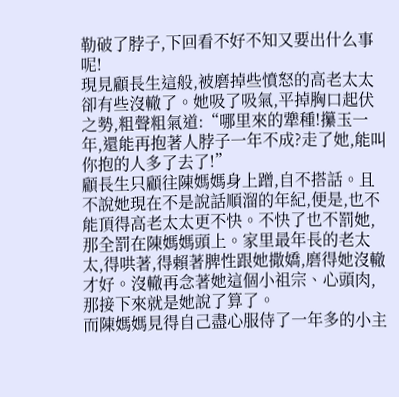勒破了脖子,下回看不好不知又要出什么事呢!
現見顧長生這般,被磨掉些憤怒的高老太太卻有些沒轍了。她吸了吸氣,平掉胸口起伏之勢,粗聲粗氣道:“哪里來的犟種!攥玉一年,還能再抱著人脖子一年不成?走了她,能叫你抱的人多了去了!”
顧長生只顧往陳媽媽身上蹭,自不搭話。且不說她現在不是說話順溜的年紀,便是,也不能頂得高老太太更不快。不快了也不罰她,那全罰在陳媽媽頭上。家里最年長的老太太,得哄著,得賴著脾性跟她撒嬌,磨得她沒轍才好。沒轍再念著她這個小祖宗、心頭肉,那接下來就是她說了算了。
而陳媽媽見得自己盡心服侍了一年多的小主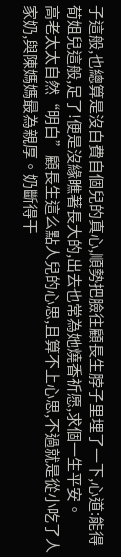子這般,也總算是沒白費自個兒的真心,順勢把臉往顧長生脖子里埋了一下,心道:能得荀姐兒這般,足了!便是沒緣瞧著長大的,出去也常為她燒香祈愿,求個一生平安。
高老太太自然“明白”顧長生這么點人兒的心思,且算不上心思,不過就是從小吃了人家奶,與陳媽媽最為親厚。奶斷得干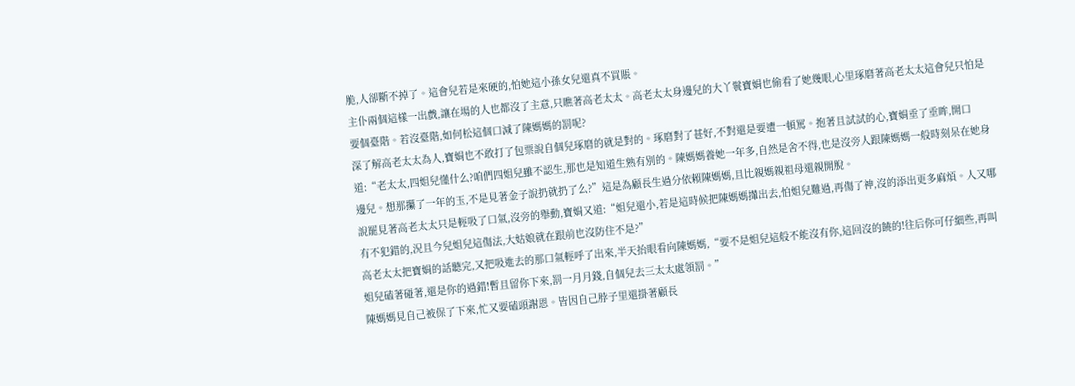脆,人卻斷不掉了。這會兒若是來硬的,怕她這小孫女兒還真不買賬。
主仆兩個這樣一出戲,讓在場的人也都沒了主意,只瞧著高老太太。高老太太身邊兒的大丫鬟寶娟也偷看了她幾眼,心里琢磨著高老太太這會兒只怕是要個臺階。若沒臺階,如何松這個口減了陳媽媽的罰呢?
深了解高老太太為人,寶娟也不敢打了包票說自個兒琢磨的就是對的。琢磨對了甚好,不對還是要遭一頓罵。抱著且試試的心,寶娟垂了垂眸,開口道:“老太太,四姐兒懂什么?咱們四姐兒雖不認生,那也是知道生熟有別的。陳媽媽養她一年多,自然是舍不得,也是沒旁人跟陳媽媽一般時刻呆在她身邊兒。想那攥了一年的玉,不是見著金子說扔就扔了么?”這是為顧長生過分依賴陳媽媽,且比親媽親祖母還親開脫。
說罷見著高老太太只是輕吸了口氣,沒旁的舉動,寶娟又道:“姐兒還小,若是這時候把陳媽媽攆出去,怕姐兒難過,再傷了神,沒的添出更多麻煩。人又哪有不犯錯的,況且今兒姐兒這傷法,大姑娘就在跟前也沒防住不是?”
高老太太把寶娟的話聽完,又把吸進去的那口氣輕呼了出來,半天抬眼看向陳媽媽,“要不是姐兒這般不能沒有你,這回沒的饒的!往后你可仔細些,再叫姐兒磕著碰著,還是你的過錯!暫且留你下來,罰一月月錢,自個兒去三太太處領罰。”
陳媽媽見自己被保了下來,忙又要磕頭謝恩。皆因自己脖子里還掛著顧長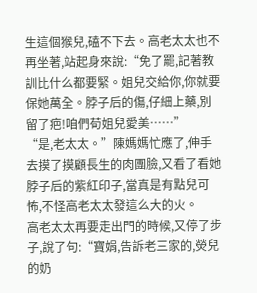生這個猴兒,磕不下去。高老太太也不再坐著,站起身來說:“免了罷,記著教訓比什么都要緊。姐兒交給你,你就要保她萬全。脖子后的傷,仔細上藥,別留了疤!咱們荀姐兒愛美……”
“是,老太太。”陳媽媽忙應了,伸手去摸了摸顧長生的肉團臉,又看了看她脖子后的紫紅印子,當真是有點兒可怖,不怪高老太太發這么大的火。
高老太太再要走出門的時候,又停了步子,說了句:“寶娟,告訴老三家的,熒兒的奶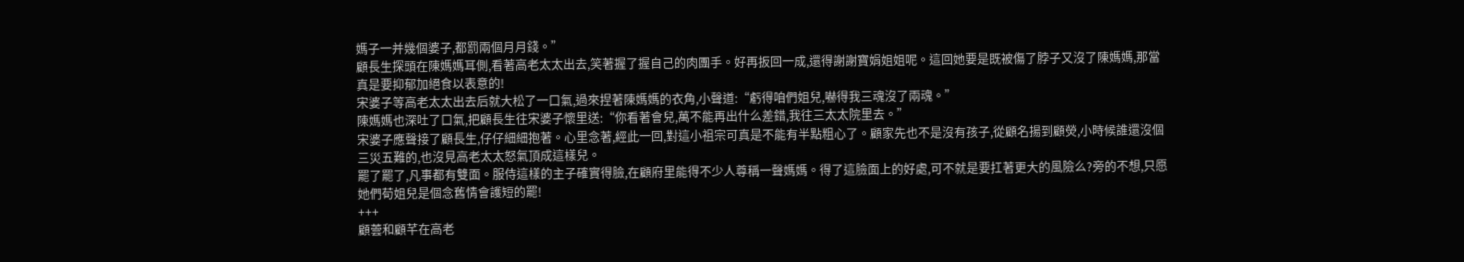媽子一并幾個婆子,都罰兩個月月錢。”
顧長生探頭在陳媽媽耳側,看著高老太太出去,笑著握了握自己的肉團手。好再扳回一成,還得謝謝寶娟姐姐呢。這回她要是既被傷了脖子又沒了陳媽媽,那當真是要抑郁加絕食以表意的!
宋婆子等高老太太出去后就大松了一口氣,過來捏著陳媽媽的衣角,小聲道:“虧得咱們姐兒,嚇得我三魂沒了兩魂。”
陳媽媽也深吐了口氣,把顧長生往宋婆子懷里送:“你看著會兒,萬不能再出什么差錯,我往三太太院里去。”
宋婆子應聲接了顧長生,仔仔細細抱著。心里念著,經此一回,對這小祖宗可真是不能有半點粗心了。顧家先也不是沒有孩子,從顧名揚到顧熒,小時候誰還沒個三災五難的,也沒見高老太太怒氣頂成這樣兒。
罷了罷了,凡事都有雙面。服侍這樣的主子確實得臉,在顧府里能得不少人尊稱一聲媽媽。得了這臉面上的好處,可不就是要扛著更大的風險么?旁的不想,只愿她們荀姐兒是個念舊情會護短的罷!
+++
顧蕓和顧芊在高老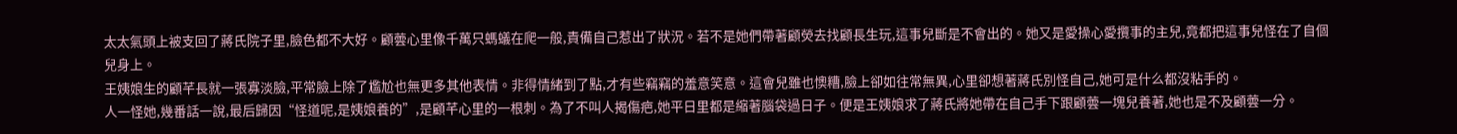太太氣頭上被支回了蔣氏院子里,臉色都不大好。顧蕓心里像千萬只螞蟻在爬一般,責備自己惹出了狀況。若不是她們帶著顧熒去找顧長生玩,這事兒斷是不會出的。她又是愛操心愛攬事的主兒,竟都把這事兒怪在了自個兒身上。
王姨娘生的顧芊長就一張寡淡臉,平常臉上除了尷尬也無更多其他表情。非得情緒到了點,才有些竊竊的羞意笑意。這會兒雖也懊糟,臉上卻如往常無異,心里卻想著蔣氏別怪自己,她可是什么都沒粘手的。
人一怪她,幾番話一說,最后歸因“怪道呢,是姨娘養的”,是顧芊心里的一根刺。為了不叫人揭傷疤,她平日里都是縮著腦袋過日子。便是王姨娘求了蔣氏將她帶在自己手下跟顧蕓一塊兒養著,她也是不及顧蕓一分。